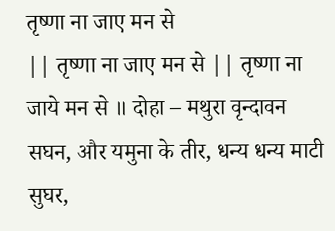तृष्णा ना जाए मन से
|| तृष्णा ना जाए मन से || तृष्णा ना जाये मन से ॥ दोहा – मथुरा वृन्दावन सघन, और यमुना के तीर, धन्य धन्य माटी सुघर,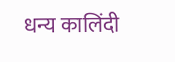धन्य कालिंदी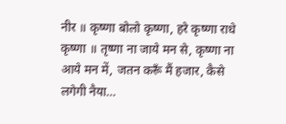नीर ॥ कृष्णा बोलो कृष्णा, हरे कृष्णा राधे कृष्णा ॥ तृष्णा ना जाये मन से, कृष्णा ना आये मन में, जतन करूँ मैं हजार, कैसे लगेगी नैया…